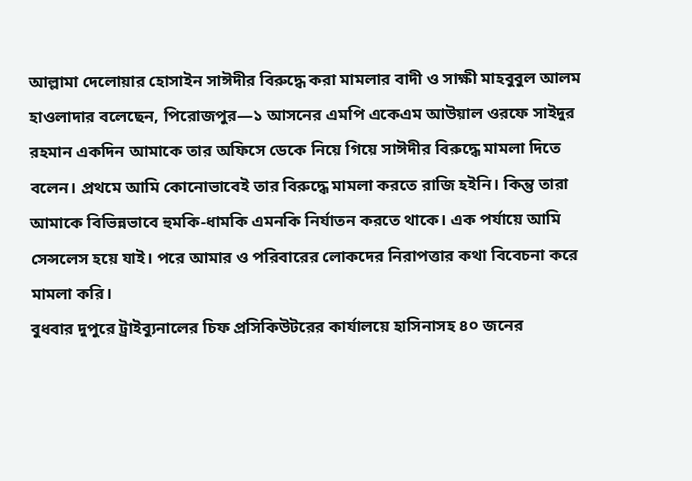আল্লামা দেলোয়ার হোসাইন সাঈদীর বিরুদ্ধে করা মামলার বাদী ও সাক্ষী মাহবুবুল আলম হাওলাদার বলেছেন, পিরোজপুর—১ আসনের এমপি একেএম আউয়াল ওরফে সাইদুর রহমান একদিন আমাকে তার অফিসে ডেকে নিয়ে গিয়ে সাঈদীর বিরুদ্ধে মামলা দিতে বলেন। প্রথমে আমি কোনোভাবেই তার বিরুদ্ধে মামলা করতে রাজি হইনি। কিন্তু তারা আমাকে বিভিন্নভাবে হুমকি-ধামকি এমনকি নির্যাতন করতে থাকে। এক পর্যায়ে আমি সেন্সলেস হয়ে যাই। পরে আমার ও পরিবারের লোকদের নিরাপত্তার কথা বিবেচনা করে মামলা করি।
বুধবার দুপুরে ট্রাইব্যুনালের চিফ প্রসিকিউটরের কার্যালয়ে হাসিনাসহ ৪০ জনের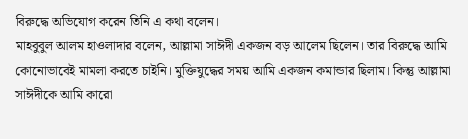বিরুদ্ধে অভিযোগ করেন তিনি এ কথা বলেন।
মাহবুবুল আলম হাওলাদার বলেন, আল্লামা সাঈদী একজন বড় আলেম ছিলেন। তার বিরুদ্ধে আমি কোনোভাবেই মামলা করতে চাইনি। মুক্তিযুদ্ধের সময় আমি একজন কমান্ডার ছিলাম। কিন্তু আল্লামা সাঈদীকে আমি কারো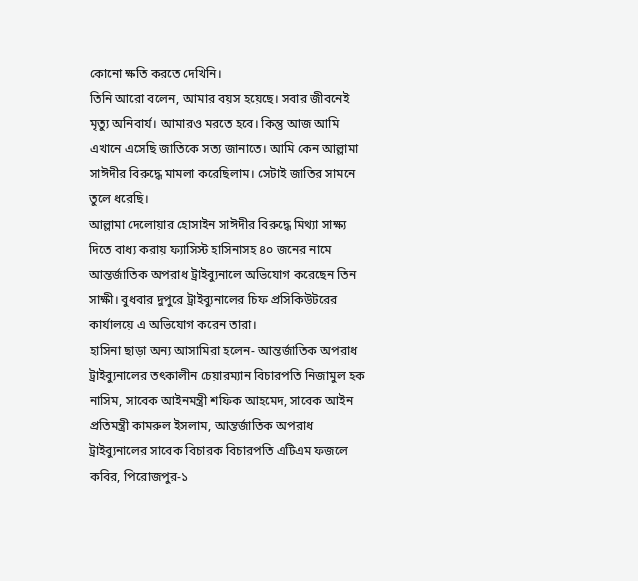কোনো ক্ষতি করতে দেখিনি।
তিনি আরো বলেন, আমার বয়স হয়েছে। সবার জীবনেই মৃত্যু অনিবার্য। আমারও মরতে হবে। কিন্তু আজ আমি এখানে এসেছি জাতিকে সত্য জানাতে। আমি কেন আল্লামা সাঈদীর বিরুদ্ধে মামলা করেছিলাম। সেটাই জাতির সামনে তুলে ধরেছি।
আল্লামা দেলোয়ার হোসাইন সাঈদীর বিরুদ্ধে মিথ্যা সাক্ষ্য দিতে বাধ্য করায় ফ্যাসিস্ট হাসিনাসহ ৪০ জনের নামে আন্তর্জাতিক অপরাধ ট্রাইব্যুনালে অভিযোগ করেছেন তিন সাক্ষী। বুধবার দুপুরে ট্রাইব্যুনালের চিফ প্রসিকিউটরের কার্যালয়ে এ অভিযোগ করেন তারা।
হাসিনা ছাড়া অন্য আসামিরা হলেন- আন্তর্জাতিক অপরাধ ট্রাইব্যুনালের তৎকালীন চেয়ারম্যান বিচারপতি নিজামুল হক নাসিম, সাবেক আইনমন্ত্রী শফিক আহমেদ, সাবেক আইন প্রতিমন্ত্রী কামরুল ইসলাম, আন্তর্জাতিক অপরাধ ট্রাইব্যুনালের সাবেক বিচারক বিচারপতি এটিএম ফজলে কবির, পিরোজপুর-১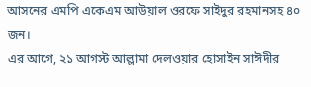আসনের এমপি একেএম আউয়াল ওরফে সাইদুর রহমানসহ ৪০ জন।
এর আগে, ২১ আগস্ট আল্লামা দেলওয়ার হোসাইন সাঈদীর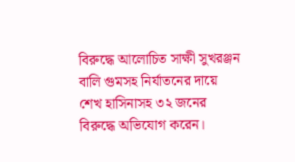বিরুদ্ধে আলোচিত সাক্ষী সুখরঞ্জন বালি গুমসহ নির্যাতনের দায়ে শেখ হাসিনাসহ ৩২ জনের বিরুদ্ধে অভিযোগ করেন।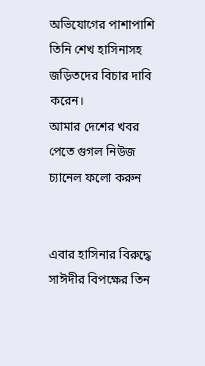অভিযোগের পাশাপাশি তিনি শেখ হাসিনাসহ জড়িতদের বিচার দাবি করেন।
আমার দেশের খবর পেতে গুগল নিউজ চ্যানেল ফলো করুন


এবার হাসিনার বিরুদ্ধে সাঈদীর বিপক্ষের তিন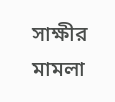সাক্ষীর মামলা